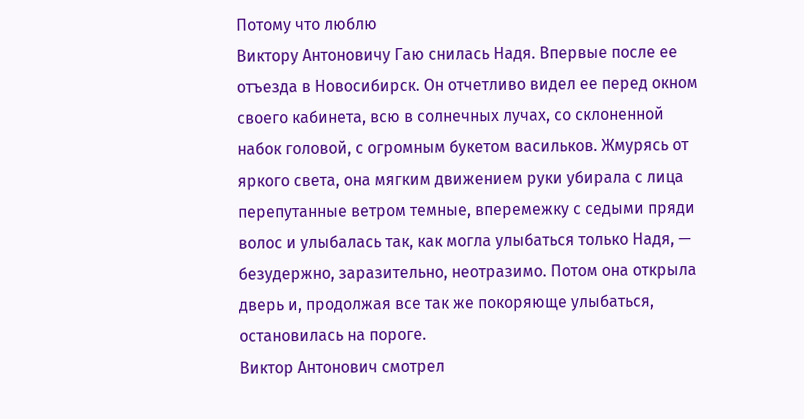Потому что люблю
Виктору Антоновичу Гаю снилась Надя. Впервые после ее отъезда в Новосибирск. Он отчетливо видел ее перед окном своего кабинета, всю в солнечных лучах, со склоненной набок головой, с огромным букетом васильков. Жмурясь от яркого света, она мягким движением руки убирала с лица перепутанные ветром темные, вперемежку с седыми пряди волос и улыбалась так, как могла улыбаться только Надя, — безудержно, заразительно, неотразимо. Потом она открыла дверь и, продолжая все так же покоряюще улыбаться, остановилась на пороге.
Виктор Антонович смотрел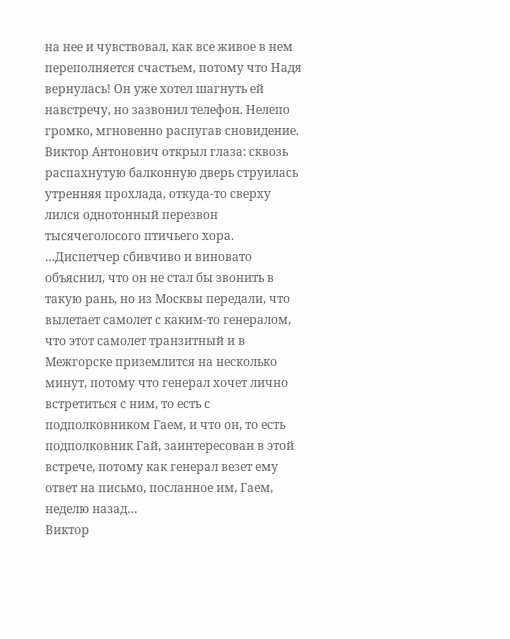на нее и чувствовал, как все живое в нем переполняется счастьем, потому что Надя вернулась! Он уже хотел шагнуть ей навстречу, но зазвонил телефон. Нелепо громко, мгновенно распугав сновидение. Виктор Антонович открыл глаза: сквозь распахнутую балконную дверь струилась утренняя прохлада, откуда-то сверху лился однотонный перезвон тысячеголосого птичьего хора.
…Диспетчер сбивчиво и виновато объяснил, что он не стал бы звонить в такую рань, но из Москвы передали, что вылетает самолет с каким-то генералом, что этот самолет транзитный и в Межгорске приземлится на несколько минут, потому что генерал хочет лично встретиться с ним, то есть с подполковником Гаем, и что он, то есть подполковник Гай, заинтересован в этой встрече, потому как генерал везет ему ответ на письмо, посланное им, Гаем, неделю назад…
Виктор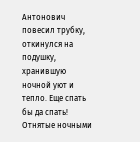Антонович повесил трубку, откинулся на подушку, хранившую ночной уют и тепло. Еще спать бы да спать! Отнятые ночными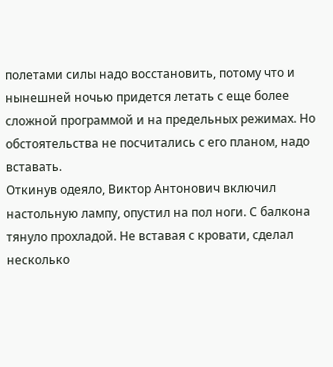полетами силы надо восстановить, потому что и нынешней ночью придется летать с еще более сложной программой и на предельных режимах. Но обстоятельства не посчитались с его планом, надо вставать.
Откинув одеяло, Виктор Антонович включил настольную лампу, опустил на пол ноги. С балкона тянуло прохладой. Не вставая с кровати, сделал несколько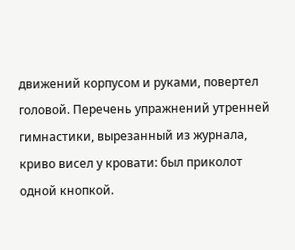движений корпусом и руками, повертел головой. Перечень упражнений утренней гимнастики, вырезанный из журнала, криво висел у кровати: был приколот одной кнопкой.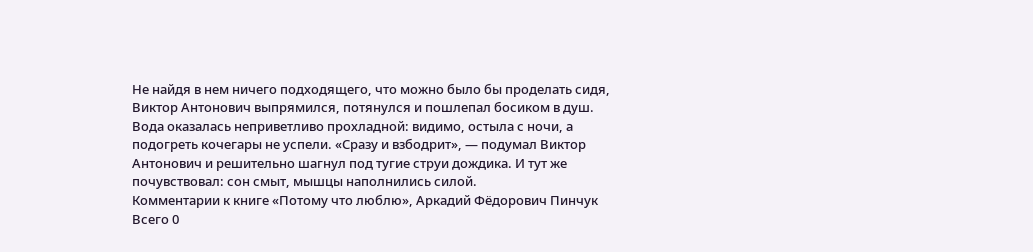Не найдя в нем ничего подходящего, что можно было бы проделать сидя, Виктор Антонович выпрямился, потянулся и пошлепал босиком в душ.
Вода оказалась неприветливо прохладной: видимо, остыла с ночи, а подогреть кочегары не успели. «Сразу и взбодрит», — подумал Виктор Антонович и решительно шагнул под тугие струи дождика. И тут же почувствовал: сон смыт, мышцы наполнились силой.
Комментарии к книге «Потому что люблю», Аркадий Фёдорович Пинчук
Всего 0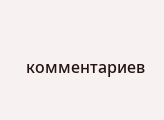комментариев